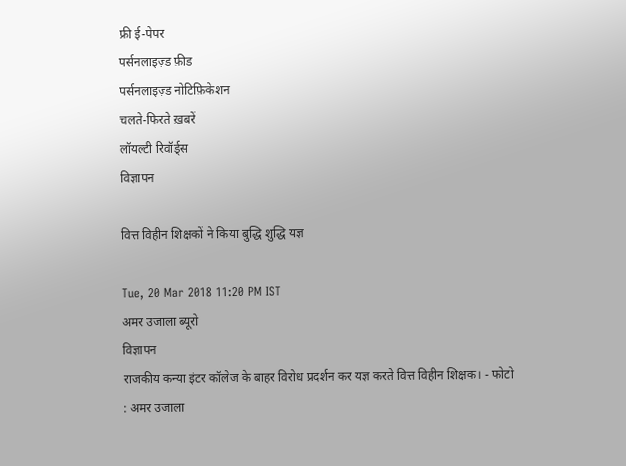फ्री ई-पेपर
पर्सनलाइज़्ड फ़ीड
पर्सनलाइज़्ड नोटिफ़िकेशन
चलते-फिरते ख़बरें
लॉयल्टी रिवॉर्ड्स
विज्ञापन

वित्त विहीन शिक्षकों ने किया बुद्धि शुद्धि यज्ञ

Tue, 20 Mar 2018 11:20 PM IST
अमर उजाला ब्यूरो
विज्ञापन
राजकीय कन्या इंटर कॉलेज के बाहर विरोध प्रदर्शन कर यज्ञ करते वित्त विहीन शिक्षक। - फोटो : अमर उजाला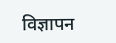विज्ञापन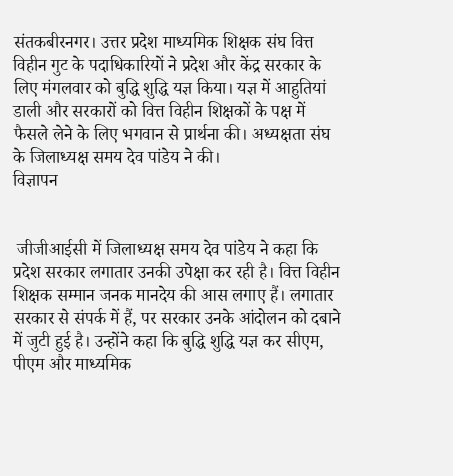संतकबीरनगर। उत्तर प्रदेश माध्यमिक शिक्षक संघ वित्त विहीन गुट के पदाधिकारियों ने प्रदेश और केंद्र सरकार के लिए मंगलवार को बुद्धि शुद्धि यज्ञ किया। यज्ञ में आहुतियां डाली और सरकारों को वित्त विहीन शिक्षकों के पक्ष में फैसले लेने के लिए भगवान से प्रार्थना की। अध्यक्षता संघ के जिलाध्यक्ष समय देव पांडेय ने की।
विज्ञापन


 जीजीआईसी में जिलाध्यक्ष समय देव पांडेय ने कहा कि प्रदेश सरकार लगातार उनकी उपेक्षा कर रही है। वित्त विहीन शिक्षक सम्मान जनक मानदेय की आस लगाए हैं। लगातार सरकार से संपर्क में हैं, पर सरकार उनके आंदोलन को दबाने में जुटी हुई है। उन्होंने कहा कि बुद्धि शुद्धि यज्ञ कर सीएम, पीएम और माध्यमिक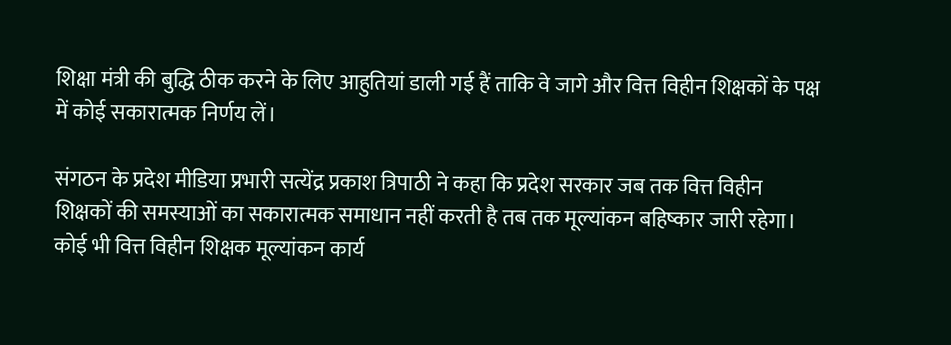शिक्षा मंत्री की बुद्धि ठीक करने के लिए आहुतियां डाली गई हैं ताकि वे जागे और वित्त विहीन शिक्षकों के पक्ष में कोई सकारात्मक निर्णय लें।

संगठन के प्रदेश मीडिया प्रभारी सत्येंद्र प्रकाश त्रिपाठी ने कहा कि प्रदेश सरकार जब तक वित्त विहीन शिक्षकों की समस्याओं का सकारात्मक समाधान नहीं करती है तब तक मूल्यांकन बहिष्कार जारी रहेगा। कोई भी वित्त विहीन शिक्षक मूल्यांकन कार्य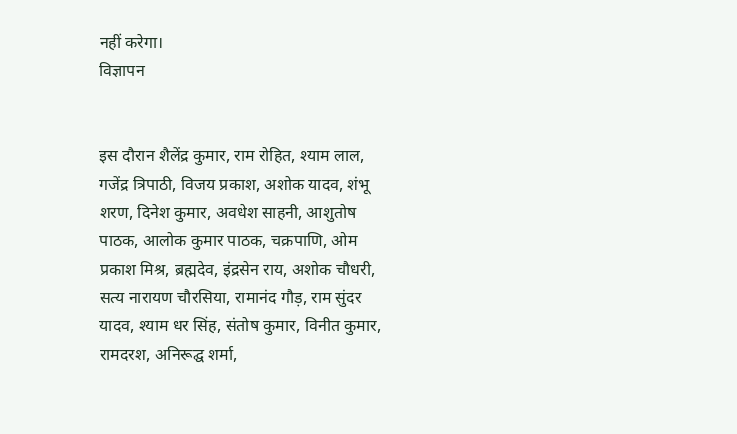नहीं करेगा।
विज्ञापन


इस दौरान शैलेंद्र कुमार, राम रोहित, श्याम लाल, गजेंद्र त्रिपाठी, विजय प्रकाश, अशोक यादव, शंभू शरण, दिनेश कुमार, अवधेश साहनी, आशुतोष पाठक, आलोक कुमार पाठक, चक्रपाणि, ओम प्रकाश मिश्र, ब्रह्मदेव, इंद्रसेन राय, अशोक चौधरी, सत्य नारायण चौरसिया, रामानंद गौड़, राम सुंदर यादव, श्याम धर सिंह, संतोष कुमार, विनीत कुमार, रामदरश, अनिरूद्घ शर्मा,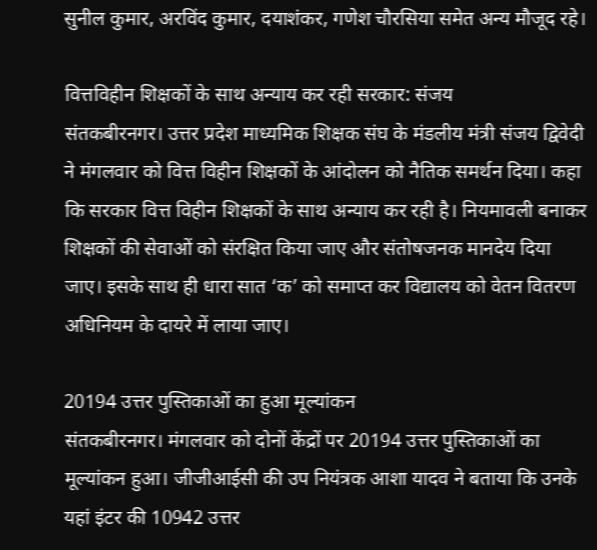सुनील कुमार, अरविंद कुमार, दयाशंकर, गणेश चौरसिया समेत अन्य मौजूद रहे।

वित्तविहीन शिक्षकों के साथ अन्याय कर रही सरकार: संजय
संतकबीरनगर। उत्तर प्रदेश माध्यमिक शिक्षक संघ के मंडलीय मंत्री संजय द्विवेदी ने मंगलवार को वित्त विहीन शिक्षकों के आंदोलन को नैतिक समर्थन दिया। कहा कि सरकार वित्त विहीन शिक्षकों के साथ अन्याय कर रही है। नियमावली बनाकर शिक्षकों की सेवाओं को संरक्षित किया जाए और संतोषजनक मानदेय दिया जाए। इसके साथ ही धारा सात ‘क’ को समाप्त कर विद्यालय को वेतन वितरण अधिनियम के दायरे में लाया जाए।

20194 उत्तर पुस्तिकाओं का हुआ मूल्यांकन
संतकबीरनगर। मंगलवार को दोनों केंद्रों पर 20194 उत्तर पुस्तिकाओं का मूल्यांकन हुआ। जीजीआईसी की उप नियंत्रक आशा यादव ने बताया कि उनके यहां इंटर की 10942 उत्तर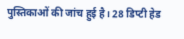पुस्तिकाओं की जांच हुई है। 28 डिप्टी हेड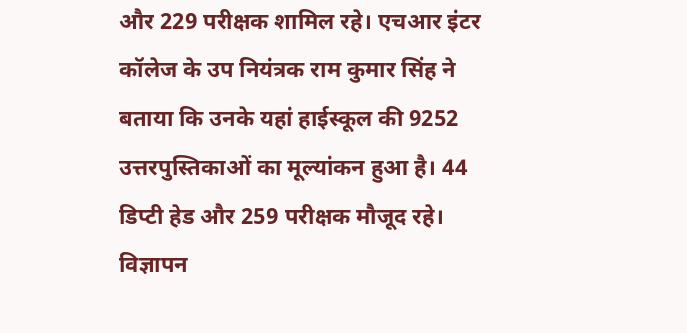और 229 परीक्षक शामिल रहे। एचआर इंटर कॉलेज के उप नियंत्रक राम कुमार सिंह ने बताया कि उनके यहां हाईस्कूल की 9252 उत्तरपुस्तिकाओं का मूल्यांकन हुआ है। 44 डिप्टी हेड और 259 परीक्षक मौजूद रहे।
विज्ञापन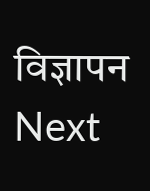विज्ञापन
Next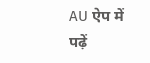AU ऐप में पढ़ें